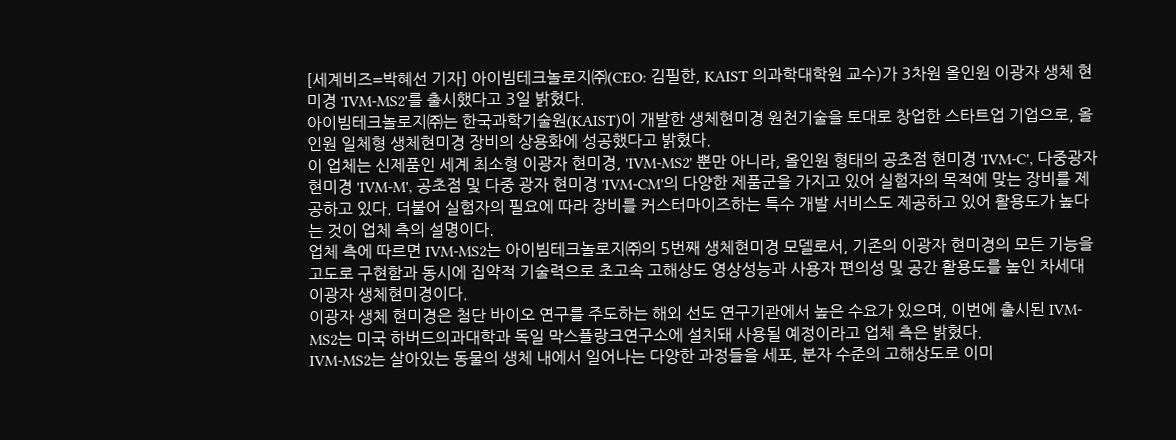[세계비즈=박혜선 기자] 아이빔테크놀로지㈜(CEO: 김필한, KAIST 의과학대학원 교수)가 3차원 올인원 이광자 생체 현미경 'IVM-MS2'를 출시했다고 3일 밝혔다.
아이빔테크놀로지㈜는 한국과학기술원(KAIST)이 개발한 생체현미경 원천기술을 토대로 창업한 스타트업 기업으로, 올인원 일체형 생체현미경 장비의 상용화에 성공했다고 밝혔다.
이 업체는 신제품인 세계 최소형 이광자 현미경, 'IVM-MS2' 뿐만 아니라, 올인원 형태의 공초점 현미경 'IVM-C', 다중광자 현미경 'IVM-M', 공초점 및 다중 광자 현미경 'IVM-CM'의 다양한 제품군을 가지고 있어 실험자의 목적에 맞는 장비를 제공하고 있다. 더불어 실험자의 필요에 따라 장비를 커스터마이즈하는 특수 개발 서비스도 제공하고 있어 활용도가 높다는 것이 업체 측의 설명이다.
업체 측에 따르면 IVM-MS2는 아이빔테크놀로지㈜의 5번째 생체현미경 모델로서, 기존의 이광자 현미경의 모든 기능을 고도로 구현함과 동시에 집약적 기술력으로 초고속 고해상도 영상성능과 사용자 편의성 및 공간 활용도를 높인 차세대 이광자 생체현미경이다.
이광자 생체 현미경은 첨단 바이오 연구를 주도하는 해외 선도 연구기관에서 높은 수요가 있으며, 이번에 출시된 IVM-MS2는 미국 하버드의과대학과 독일 막스플랑크연구소에 설치돼 사용될 예정이라고 업체 측은 밝혔다.
IVM-MS2는 살아있는 동물의 생체 내에서 일어나는 다양한 과정들을 세포, 분자 수준의 고해상도로 이미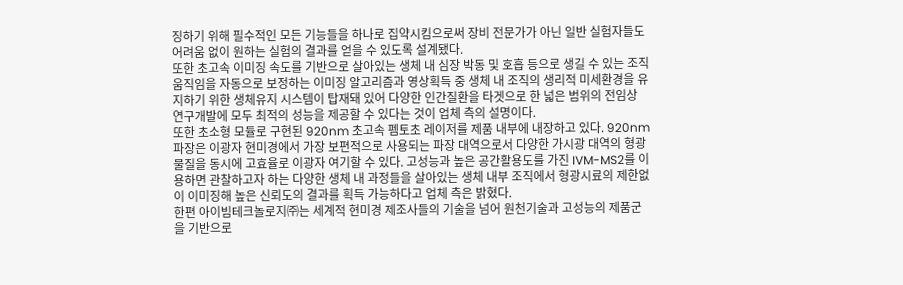징하기 위해 필수적인 모든 기능들을 하나로 집약시킴으로써 장비 전문가가 아닌 일반 실험자들도 어려움 없이 원하는 실험의 결과를 얻을 수 있도록 설계됐다.
또한 초고속 이미징 속도를 기반으로 살아있는 생체 내 심장 박동 및 호흡 등으로 생길 수 있는 조직 움직임을 자동으로 보정하는 이미징 알고리즘과 영상획득 중 생체 내 조직의 생리적 미세환경을 유지하기 위한 생체유지 시스템이 탑재돼 있어 다양한 인간질환을 타겟으로 한 넓은 범위의 전임상 연구개발에 모두 최적의 성능을 제공할 수 있다는 것이 업체 측의 설명이다.
또한 초소형 모듈로 구현된 920nm 초고속 펨토초 레이저를 제품 내부에 내장하고 있다. 920nm 파장은 이광자 현미경에서 가장 보편적으로 사용되는 파장 대역으로서 다양한 가시광 대역의 형광물질을 동시에 고효율로 이광자 여기할 수 있다. 고성능과 높은 공간활용도를 가진 IVM-MS2를 이용하면 관찰하고자 하는 다양한 생체 내 과정들을 살아있는 생체 내부 조직에서 형광시료의 제한없이 이미징해 높은 신뢰도의 결과를 획득 가능하다고 업체 측은 밝혔다.
한편 아이빔테크놀로지㈜는 세계적 현미경 제조사들의 기술을 넘어 원천기술과 고성능의 제품군을 기반으로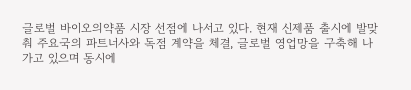글로벌 바이오의약품 시장 선점에 나서고 있다. 현재 신제품 출시에 발맞춰 주요국의 파트너사와 독점 계약을 체결, 글로벌 영업망을 구축해 나가고 있으며 동시에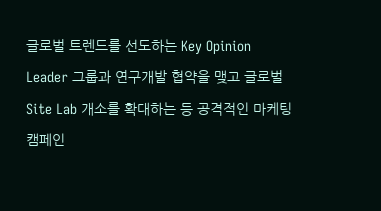글로벌 트렌드를 선도하는 Key Opinion Leader 그룹과 연구개발 협약을 맺고 글로벌 Site Lab 개소를 확대하는 등 공격적인 마케팅 캠페인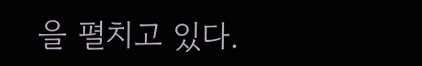을 펼치고 있다.